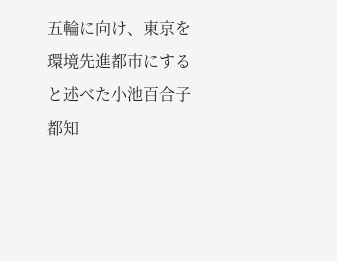五輪に向け、東京を環境先進都市にすると述べた小池百合子都知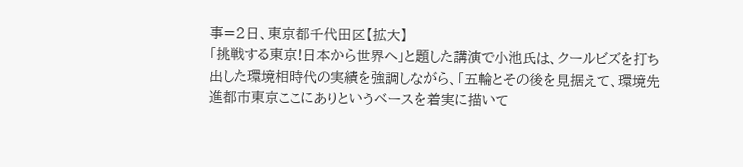事=2日、東京都千代田区【拡大】
「挑戦する東京!日本から世界へ」と題した講演で小池氏は、クールビズを打ち出した環境相時代の実績を強調しながら、「五輪とその後を見据えて、環境先進都市東京ここにありというベースを着実に描いて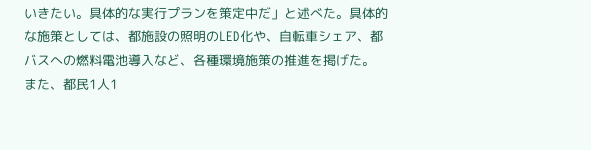いきたい。具体的な実行プランを策定中だ」と述べた。具体的な施策としては、都施設の照明のLED化や、自転車シェア、都バスへの燃料電池導入など、各種環境施策の推進を掲げた。
また、都民1人1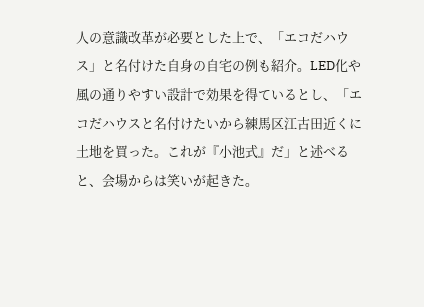人の意識改革が必要とした上で、「エコだハウス」と名付けた自身の自宅の例も紹介。LED化や風の通りやすい設計で効果を得ているとし、「エコだハウスと名付けたいから練馬区江古田近くに土地を買った。これが『小池式』だ」と述べると、会場からは笑いが起きた。